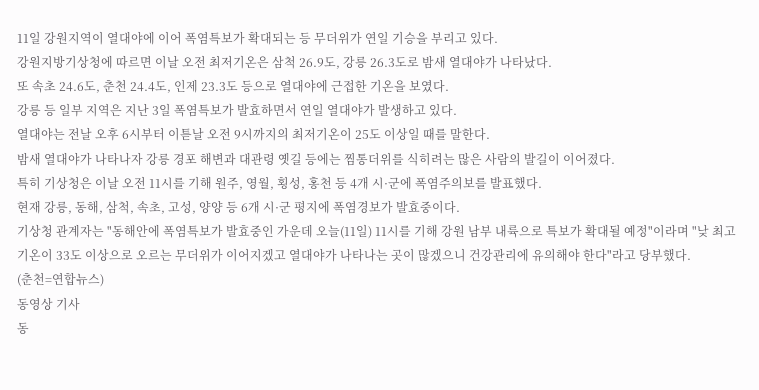11일 강원지역이 열대야에 이어 폭염특보가 확대되는 등 무더위가 연일 기승을 부리고 있다.
강원지방기상청에 따르면 이날 오전 최저기온은 삼척 26.9도, 강릉 26.3도로 밤새 열대야가 나타났다.
또 속초 24.6도, 춘천 24.4도, 인제 23.3도 등으로 열대야에 근접한 기온을 보였다.
강릉 등 일부 지역은 지난 3일 폭염특보가 발효하면서 연일 열대야가 발생하고 있다.
열대야는 전날 오후 6시부터 이튿날 오전 9시까지의 최저기온이 25도 이상일 때를 말한다.
밤새 열대야가 나타나자 강릉 경포 해변과 대관령 옛길 등에는 찜통더위를 식히려는 많은 사람의 발길이 이어졌다.
특히 기상청은 이날 오전 11시를 기해 원주, 영월, 횡성, 홍천 등 4개 시·군에 폭염주의보를 발표했다.
현재 강릉, 동해, 삼척, 속초, 고성, 양양 등 6개 시·군 평지에 폭염경보가 발효중이다.
기상청 관계자는 "동해안에 폭염특보가 발효중인 가운데 오늘(11일) 11시를 기해 강원 남부 내륙으로 특보가 확대될 예정"이라며 "낮 최고기온이 33도 이상으로 오르는 무더위가 이어지겠고 열대야가 나타나는 곳이 많겠으니 건강관리에 유의해야 한다"라고 당부했다.
(춘천=연합뉴스)
동영상 기사
동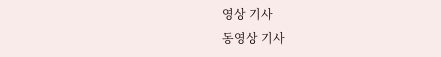영상 기사
동영상 기사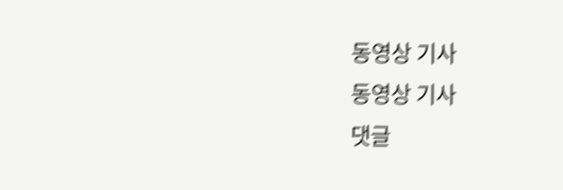동영상 기사
동영상 기사
댓글